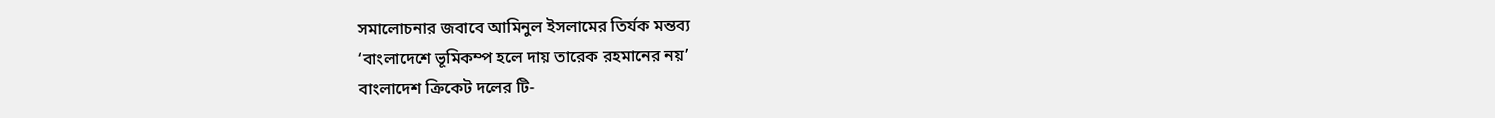সমালোচনার জবাবে আমিনুল ইসলামের তির্যক মন্তব্য
‘বাংলাদেশে ভূমিকম্প হলে দায় তারেক রহমানের নয়’
বাংলাদেশ ক্রিকেট দলের টি-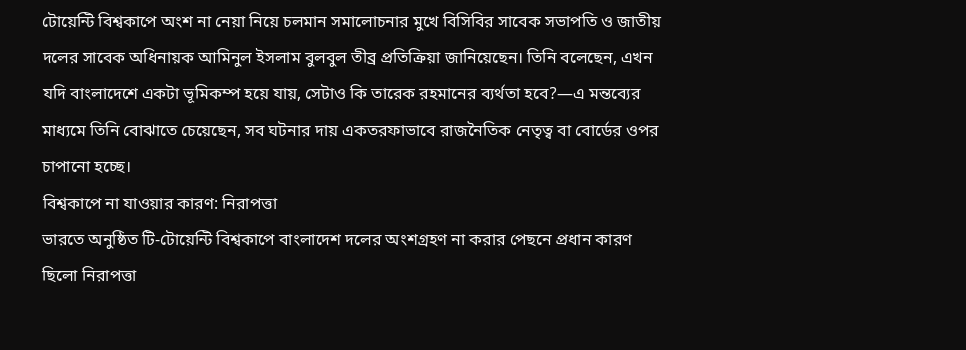টোয়েন্টি বিশ্বকাপে অংশ না নেয়া নিয়ে চলমান সমালোচনার মুখে বিসিবির সাবেক সভাপতি ও জাতীয় দলের সাবেক অধিনায়ক আমিনুল ইসলাম বুলবুল তীব্র প্রতিক্রিয়া জানিয়েছেন। তিনি বলেছেন, এখন যদি বাংলাদেশে একটা ভূমিকম্প হয়ে যায়, সেটাও কি তারেক রহমানের ব্যর্থতা হবে?—এ মন্তব্যের মাধ্যমে তিনি বোঝাতে চেয়েছেন, সব ঘটনার দায় একতরফাভাবে রাজনৈতিক নেতৃত্ব বা বোর্ডের ওপর চাপানো হচ্ছে।
বিশ্বকাপে না যাওয়ার কারণ: নিরাপত্তা
ভারতে অনুষ্ঠিত টি-টোয়েন্টি বিশ্বকাপে বাংলাদেশ দলের অংশগ্রহণ না করার পেছনে প্রধান কারণ ছিলো নিরাপত্তা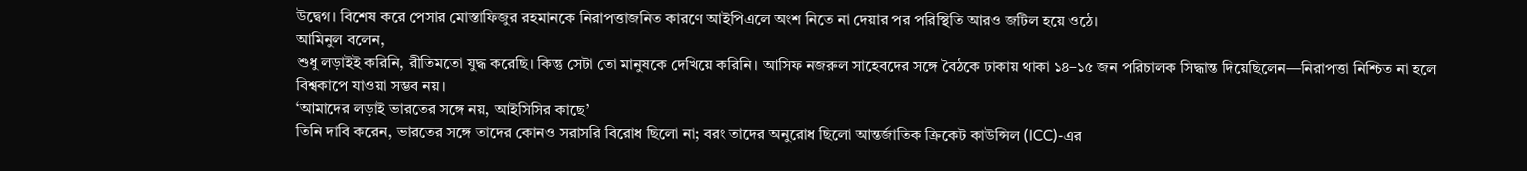উদ্বেগ। বিশেষ করে পেসার মোস্তাফিজুর রহমানকে নিরাপত্তাজনিত কারণে আইপিএলে অংশ নিতে না দেয়ার পর পরিস্থিতি আরও জটিল হয়ে ওঠে।
আমিনুল বলেন,
শুধু লড়াইই করিনি, রীতিমতো যুদ্ধ করেছি। কিন্তু সেটা তো মানুষকে দেখিয়ে করিনি। আসিফ নজরুল সাহেবদের সঙ্গে বৈঠকে ঢাকায় থাকা ১৪–১৫ জন পরিচালক সিদ্ধান্ত দিয়েছিলেন—নিরাপত্তা নিশ্চিত না হলে বিশ্বকাপে যাওয়া সম্ভব নয়।
‘আমাদের লড়াই ভারতের সঙ্গে নয়, আইসিসির কাছে’
তিনি দাবি করেন, ভারতের সঙ্গে তাদের কোনও সরাসরি বিরোধ ছিলো না; বরং তাদের অনুরোধ ছিলো আন্তর্জাতিক ক্রিকেট কাউন্সিল (ICC)-এর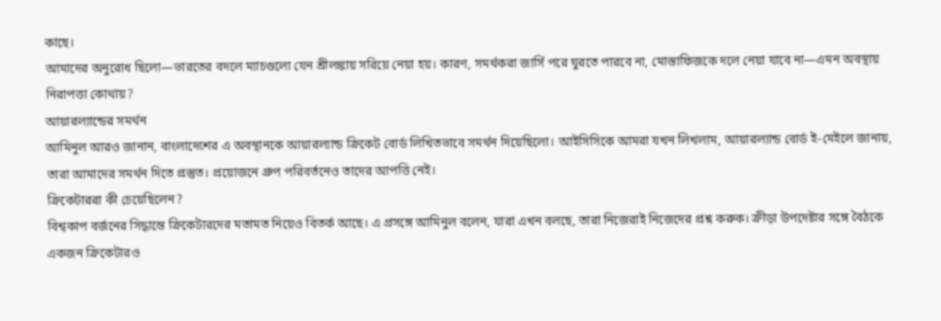কাছে।
আমাদের অনুরোধ ছিলো—ভারতের বদলে ম্যাচগুলো যেন শ্রীলঙ্কায় সরিয়ে নেয়া হয়। কারণ, সমর্থকরা জার্সি পরে ঘুরতে পারবে না, মোস্তাফিজকে দলে নেয়া যাবে না—এমন অবস্থায় নিরাপত্তা কোথায়?
আয়ারল্যান্ডের সমর্থন
আমিনুল আরও জানান, বাংলাদেশের এ অবস্থানকে আয়ারল্যান্ড ক্রিকেট বোর্ড লিখিতভাবে সমর্থন দিয়েছিলো। আইসিসিকে আমরা যখন লিখলাম, আয়ারল্যান্ড বোর্ড ই-মেইলে জানায়, তারা আমাদের সমর্থন দিতে প্রস্তুত। প্রয়োজনে গ্রুপ পরিবর্তনেও তাদের আপত্তি নেই।
ক্রিকেটাররা কী চেয়েছিলেন?
বিশ্বকাপ বর্জনের সিদ্ধান্তে ক্রিকেটারদের মতামত নিয়েও বিতর্ক আছে। এ প্রসঙ্গে আমিনুল বলেন, যারা এখন বলছে, তারা নিজেরাই নিজেদের প্রশ্ন করুক। ক্রীড়া উপদেষ্টার সঙ্গে বৈঠকে একজন ক্রিকেটারও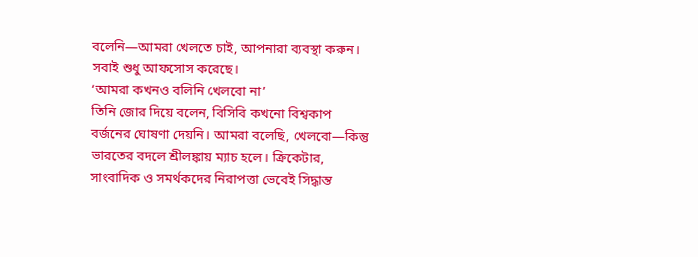বলেনি—আমরা খেলতে চাই, আপনারা ব্যবস্থা করুন। সবাই শুধু আফসোস করেছে।
‘আমরা কখনও বলিনি খেলবো না’
তিনি জোর দিয়ে বলেন, বিসিবি কখনো বিশ্বকাপ বর্জনের ঘোষণা দেয়নি। আমরা বলেছি, খেলবো—কিন্তু ভারতের বদলে শ্রীলঙ্কায় ম্যাচ হলে। ক্রিকেটার, সাংবাদিক ও সমর্থকদের নিরাপত্তা ভেবেই সিদ্ধান্ত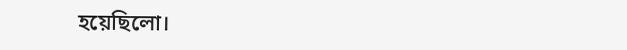হয়েছিলো।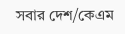সবার দেশ/কেএম